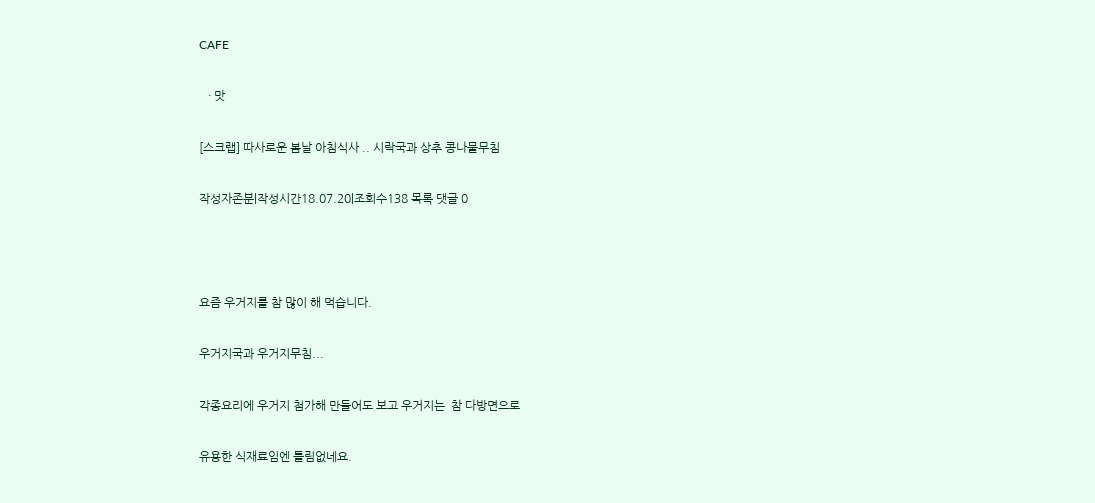CAFE

   · 맛

[스크랩] 따사로운 봄날 아침식사 .. 시락국과 상추 콩나물무침

작성자존분|작성시간18.07.20|조회수138 목록 댓글 0



요즘 우거지를 참 많이 해 먹습니다.

우거지국과 우거지무침...

각종요리에 우거지 첨가해 만들어도 보고 우거지는  참 다방면으로

유용한 식재료임엔 틀림없네요.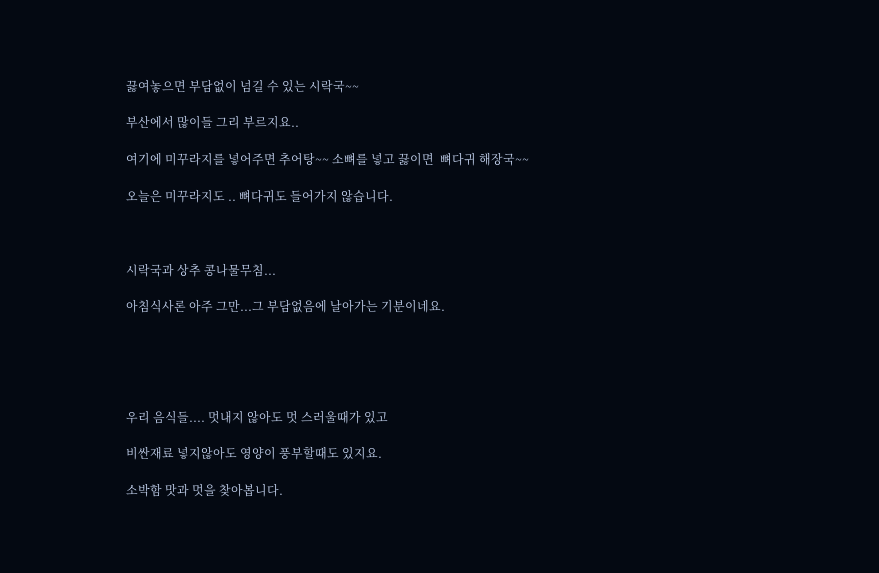끓여놓으면 부담없이 넘길 수 있는 시락국~~

부산에서 많이들 그리 부르지요..

여기에 미꾸라지를 넣어주면 추어탕~~ 소뼈를 넣고 끓이면  뼈다귀 해장국~~

오늘은 미꾸라지도 .. 뼈다귀도 들어가지 않습니다.



시락국과 상추 콩나물무침...

아침식사론 아주 그만...그 부담없음에 날아가는 기분이네요.





우리 음식들.... 멋내지 않아도 멋 스러울때가 있고

비싼재료 넣지않아도 영양이 풍부할때도 있지요.

소박함 맛과 멋을 찾아봅니다.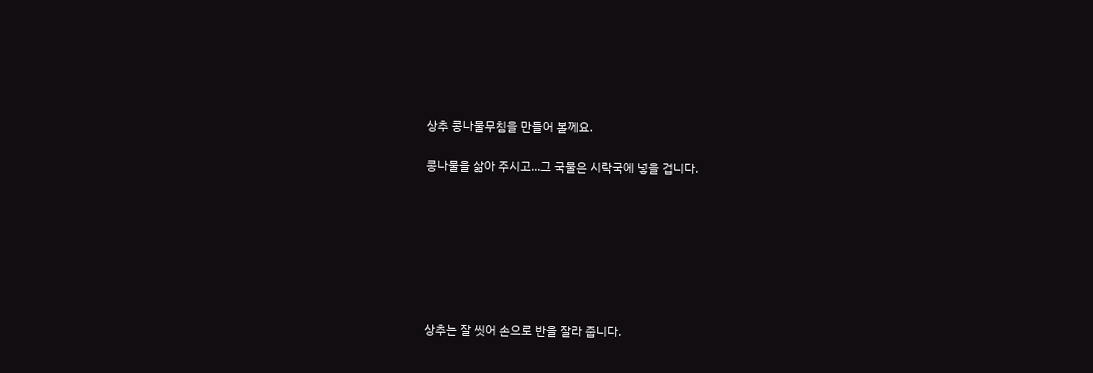상추 콩나물무침을 만들어 볼께요.

콩나물을 삶아 주시고...그 국물은 시락국에 넣을 겁니다.







상추는 잘 씻어 손으로 반을 잘라 줍니다.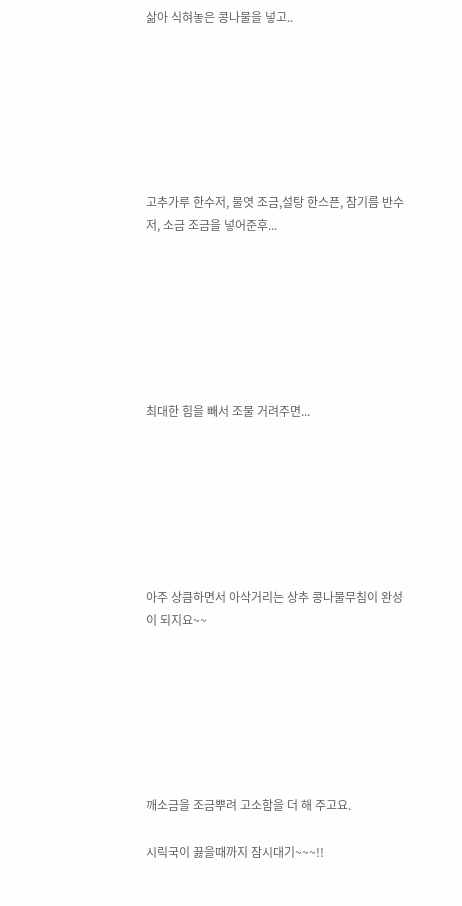삶아 식혀놓은 콩나물을 넣고..







고추가루 한수저, 물엿 조금,설탕 한스픈, 참기름 반수저, 소금 조금을 넣어준후...







최대한 힘을 빼서 조물 거려주면...







아주 상큼하면서 아삭거리는 상추 콩나물무침이 완성이 되지요~~







깨소금을 조금뿌려 고소함을 더 해 주고요.

시릭국이 끓을때까지 잠시대기~~~!!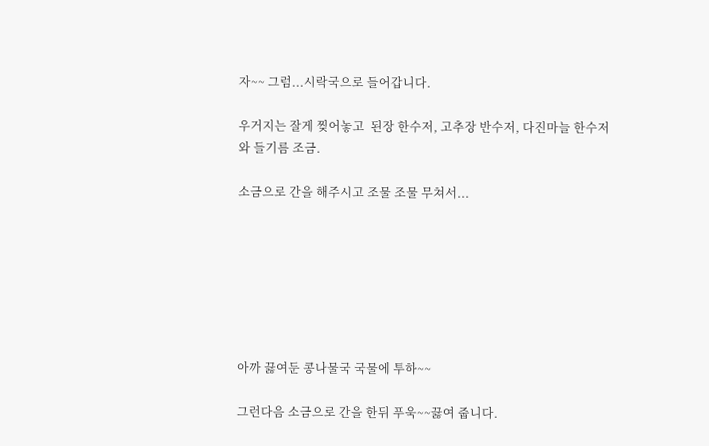자~~ 그럼...시락국으로 들어갑니다.

우거지는 잘게 찢어놓고  된장 한수저, 고추장 반수저, 다진마늘 한수저와 들기름 조금.

소금으로 간을 해주시고 조물 조물 무쳐서...







아까 끓여둔 콩나물국 국물에 투하~~

그런다음 소금으로 간을 한뒤 푸욱~~끓여 줍니다.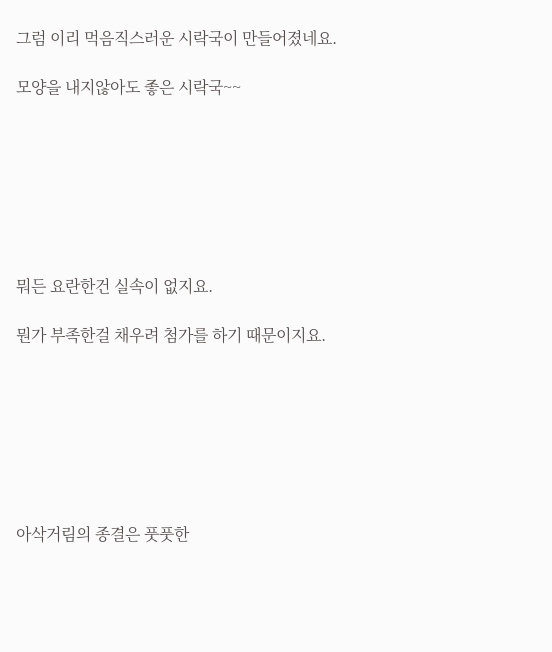그럼 이리 먹음직스러운 시락국이 만들어졌네요.

모양을 내지않아도 좋은 시락국~~







뭐든 요란한건 실속이 없지요.

뭔가 부족한걸 채우려 첨가를 하기 때문이지요.







아삭거림의 종결은 풋풋한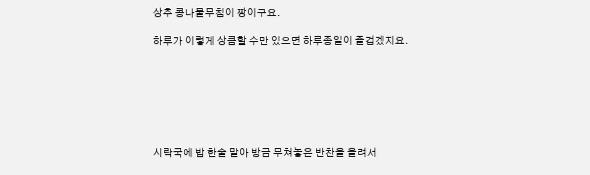상추 콩나물무침이 짱이구요.

하루가 이렇게 상큼할 수만 있으면 하루종일이 즐겁겠지요.







시락국에 밥 한술 말아 방금 무쳐놓은 반찬을 올려서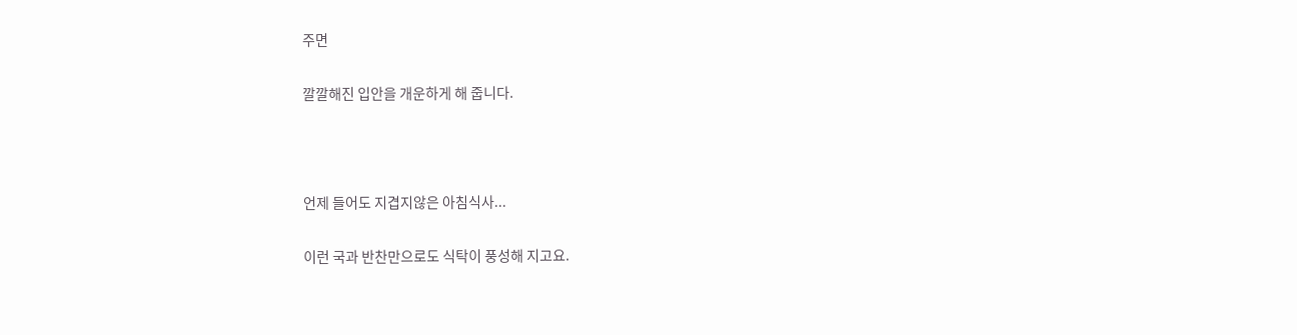주면

깔깔해진 입안을 개운하게 해 줍니다.



언제 들어도 지겹지않은 아침식사...

이런 국과 반찬만으로도 식탁이 풍성해 지고요.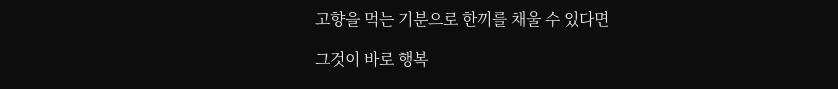고향을 먹는 기분으로 한끼를 채울 수 있다면

그것이 바로 행복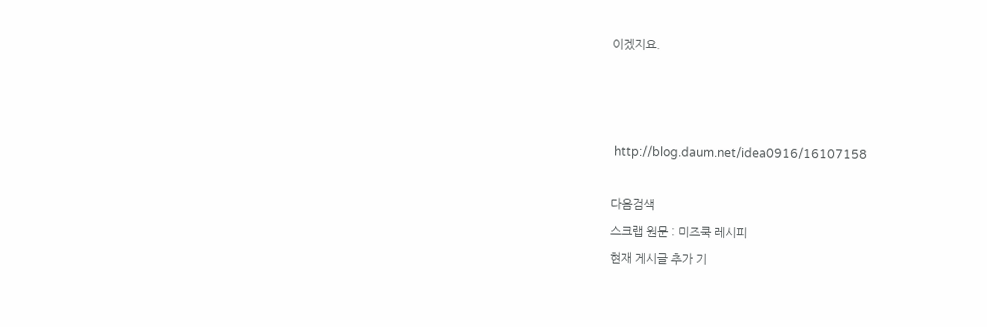이겠지요.



 http://blog.daum.net/idea0916/16107158

다음검색
스크랩 원문 : 미즈쿡 레시피
현재 게시글 추가 기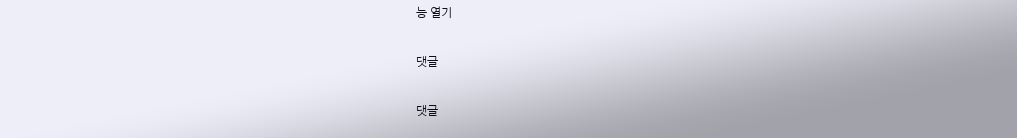능 열기

댓글

댓글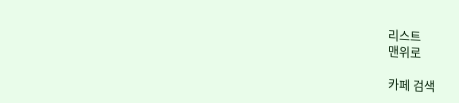리스트
맨위로

카페 검색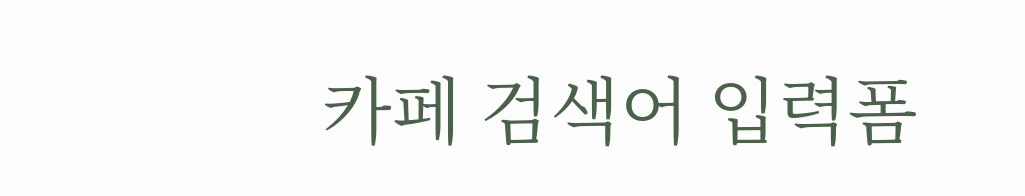카페 검색어 입력폼